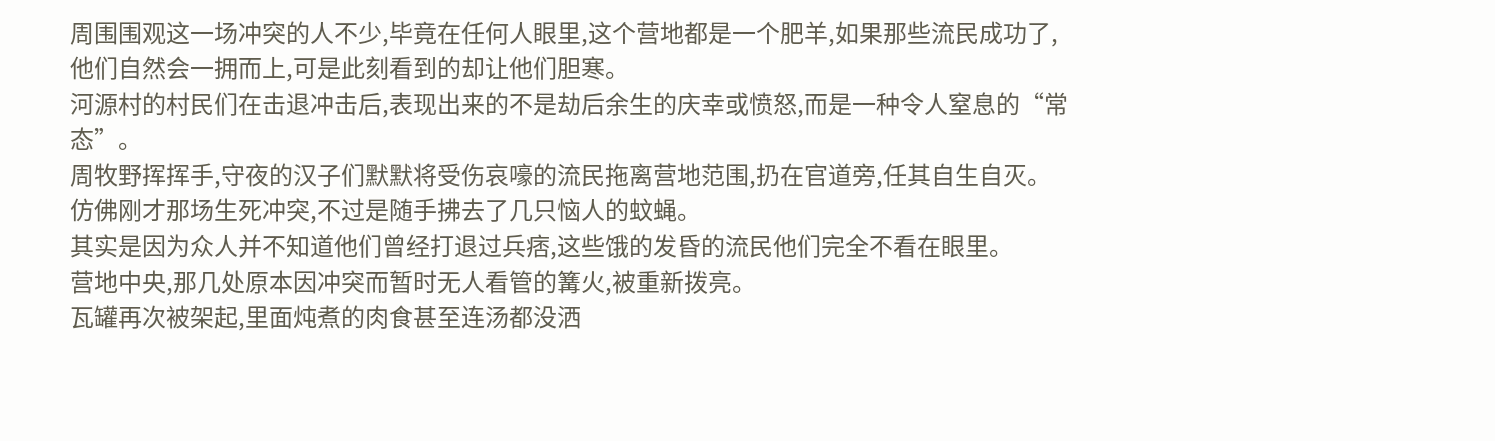周围围观这一场冲突的人不少,毕竟在任何人眼里,这个营地都是一个肥羊,如果那些流民成功了,他们自然会一拥而上,可是此刻看到的却让他们胆寒。
河源村的村民们在击退冲击后,表现出来的不是劫后余生的庆幸或愤怒,而是一种令人窒息的“常态”。
周牧野挥挥手,守夜的汉子们默默将受伤哀嚎的流民拖离营地范围,扔在官道旁,任其自生自灭。
仿佛刚才那场生死冲突,不过是随手拂去了几只恼人的蚊蝇。
其实是因为众人并不知道他们曾经打退过兵痞,这些饿的发昏的流民他们完全不看在眼里。
营地中央,那几处原本因冲突而暂时无人看管的篝火,被重新拨亮。
瓦罐再次被架起,里面炖煮的肉食甚至连汤都没洒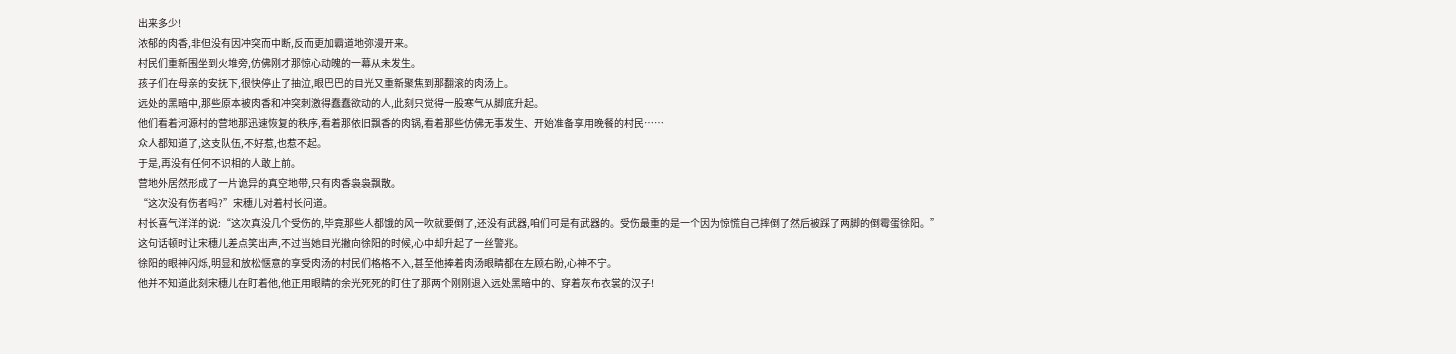出来多少!
浓郁的肉香,非但没有因冲突而中断,反而更加霸道地弥漫开来。
村民们重新围坐到火堆旁,仿佛刚才那惊心动魄的一幕从未发生。
孩子们在母亲的安抚下,很快停止了抽泣,眼巴巴的目光又重新聚焦到那翻滚的肉汤上。
远处的黑暗中,那些原本被肉香和冲突刺激得蠢蠢欲动的人,此刻只觉得一股寒气从脚底升起。
他们看着河源村的营地那迅速恢复的秩序,看着那依旧飘香的肉锅,看着那些仿佛无事发生、开始准备享用晚餐的村民……
众人都知道了,这支队伍,不好惹,也惹不起。
于是,再没有任何不识相的人敢上前。
营地外居然形成了一片诡异的真空地带,只有肉香袅袅飘散。
“这次没有伤者吗?”宋穗儿对着村长问道。
村长喜气洋洋的说:“这次真没几个受伤的,毕竟那些人都饿的风一吹就要倒了,还没有武器,咱们可是有武器的。受伤最重的是一个因为惊慌自己摔倒了然后被踩了两脚的倒霉蛋徐阳。”
这句话顿时让宋穗儿差点笑出声,不过当她目光撇向徐阳的时候,心中却升起了一丝警兆。
徐阳的眼神闪烁,明显和放松惬意的享受肉汤的村民们格格不入,甚至他捧着肉汤眼睛都在左顾右盼,心神不宁。
他并不知道此刻宋穗儿在盯着他,他正用眼睛的余光死死的盯住了那两个刚刚退入远处黑暗中的、穿着灰布衣裳的汉子!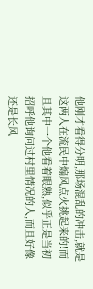他刚才看得分明,那场混乱的冲击,就是这两人在流民中煽风点火挑起来的!而且其中一个他看着眼熟,似乎正是当初招呼他询问过村里情况的人,而且好像还是长风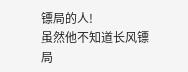镖局的人!
虽然他不知道长风镖局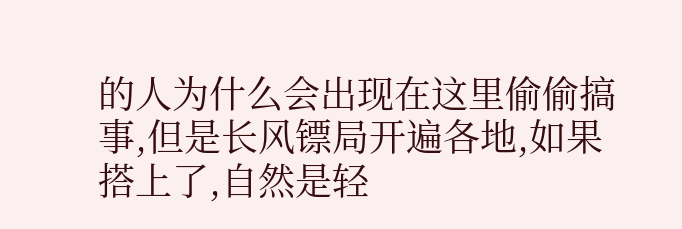的人为什么会出现在这里偷偷搞事,但是长风镖局开遍各地,如果搭上了,自然是轻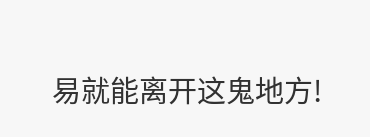易就能离开这鬼地方!